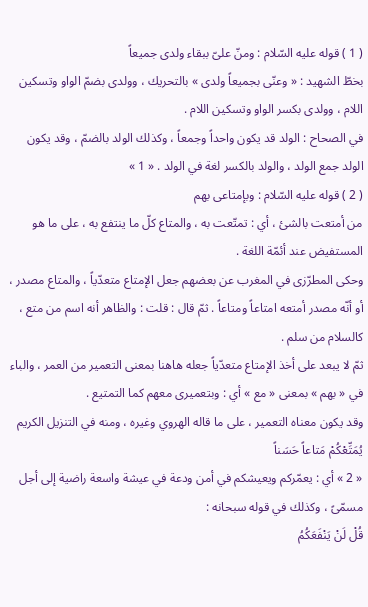( 1 ) قوله عليه السّلام : ومنّ علىّ ببقاء ولدى جميعاً
بخطّ الشهيد : « وعنّى بجميعاً ولدى » بالتحريك ، وولدى بضمّ الواو وتسكين اللام ، وولدى بكسر الواو وتسكين اللام .
في الصحاح : الولد قد يكون واحداً وجمعاً ، وكذلك الولد بالضمّ ، وقد يكون الولد جمع الولد ، والولد بالكسر لغة في الولد . « 1 »
( 2 ) قوله عليه السّلام : وبإمتاعى بهم
من أمتعت بالشئ ، أي : تمتّعت به ، والمتاع كلّ ما ينتفع به ، على ما هو المستفيض عند أئمّة اللغة .
وحكى المطرّزى في المغرب عن بعضهم جعل الإمتاع متعدّياً ، والمتاع مصدر ، أو أنّه مصدر أمتعه امتاعاً ومتاعاً . ثمّ قال : قلت : والظاهر أنه اسم من متع ، كالسلام من سلم .
ثمّ لا يبعد على أخذ الإمتاع متعدّياً جعله هاهنا بمعنى التعمير من العمر ، والباء في « بهم » بمعنى « مع » أي : وبتعميرى معهم كما التمتيع .
وقد يكون معناه التعمير ، على ما قاله الهروي وغيره ، ومنه في التنزيل الكريم
يُمَتِّعْكُمْ مَتاعاً حَسَناً
« 2 » أي : يعمّركم ويعيشكم في أمن ودعة في عيشة واسعة راضية إلى أجل مسمّىً ، وكذلك في قوله سبحانه :
قُلْ لَنْ يَنْفَعَكُمُ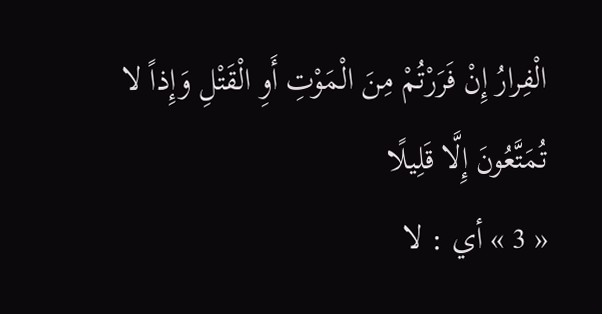الْفِرارُ إِنْ فَرَرْتُمْ مِنَ الْمَوْتِ أَوِ الْقَتْلِ وَإِذاً لا تُمَتَّعُونَ إِلَّا قَلِيلًا
« 3 » أي : لا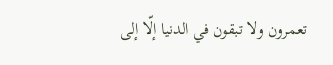تعمرون ولا تبقون في الدنيا إلّا إلى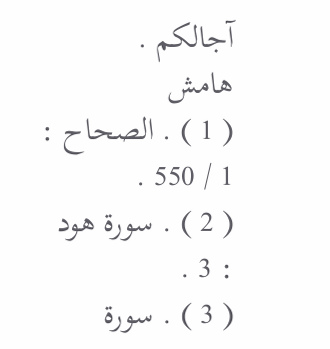آجالكم .
هامش
( 1 ) . الصحاح : 1 / 550 .
( 2 ) . سورة هود : 3 .
( 3 ) . سورة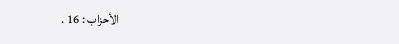الأحزاب : 16 .